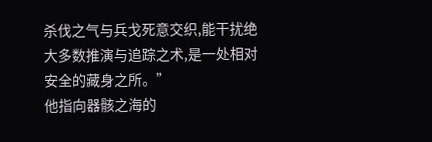杀伐之气与兵戈死意交织,能干扰绝大多数推演与追踪之术,是一处相对安全的藏身之所。”
他指向器骸之海的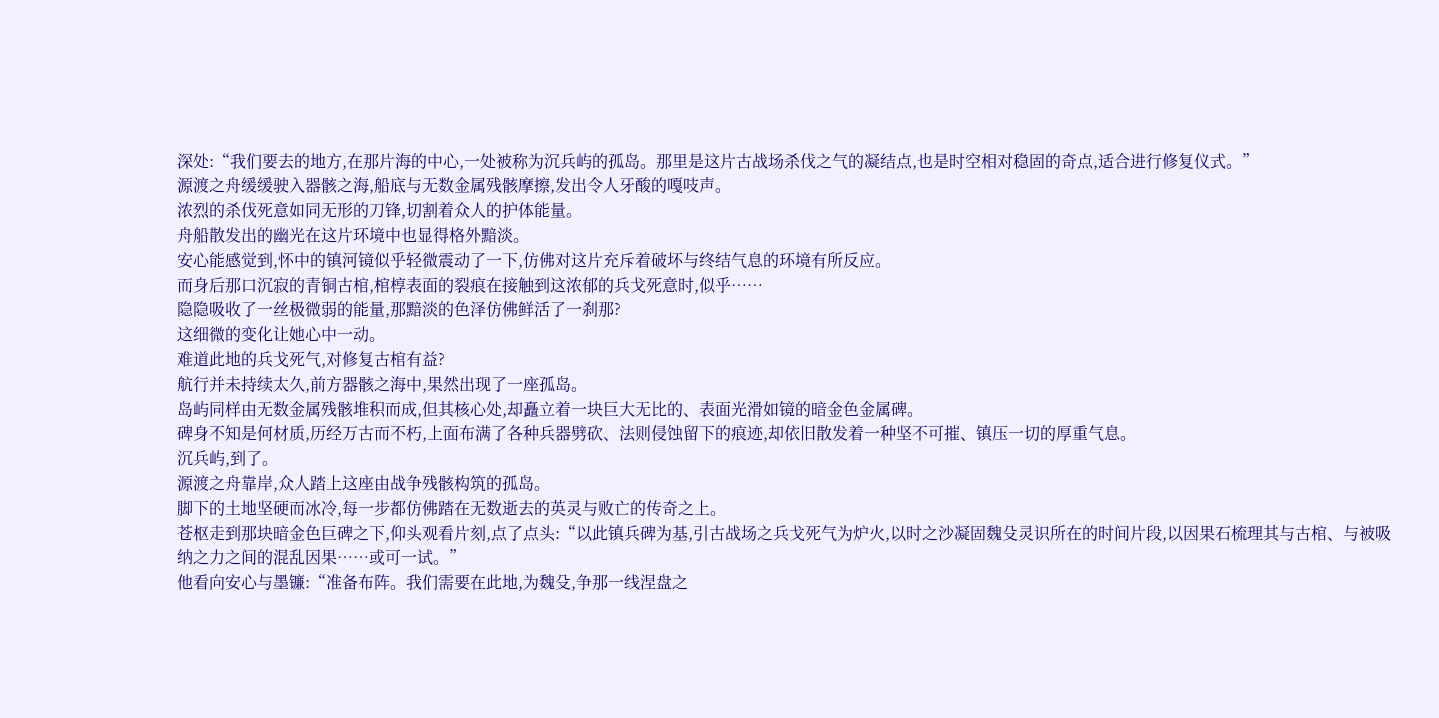深处:“我们要去的地方,在那片海的中心,一处被称为沉兵屿的孤岛。那里是这片古战场杀伐之气的凝结点,也是时空相对稳固的奇点,适合进行修复仪式。”
源渡之舟缓缓驶入器骸之海,船底与无数金属残骸摩擦,发出令人牙酸的嘎吱声。
浓烈的杀伐死意如同无形的刀锋,切割着众人的护体能量。
舟船散发出的幽光在这片环境中也显得格外黯淡。
安心能感觉到,怀中的镇河镜似乎轻微震动了一下,仿佛对这片充斥着破坏与终结气息的环境有所反应。
而身后那口沉寂的青铜古棺,棺椁表面的裂痕在接触到这浓郁的兵戈死意时,似乎……
隐隐吸收了一丝极微弱的能量,那黯淡的色泽仿佛鲜活了一刹那?
这细微的变化让她心中一动。
难道此地的兵戈死气,对修复古棺有益?
航行并未持续太久,前方器骸之海中,果然出现了一座孤岛。
岛屿同样由无数金属残骸堆积而成,但其核心处,却矗立着一块巨大无比的、表面光滑如镜的暗金色金属碑。
碑身不知是何材质,历经万古而不朽,上面布满了各种兵器劈砍、法则侵蚀留下的痕迹,却依旧散发着一种坚不可摧、镇压一切的厚重气息。
沉兵屿,到了。
源渡之舟靠岸,众人踏上这座由战争残骸构筑的孤岛。
脚下的土地坚硬而冰冷,每一步都仿佛踏在无数逝去的英灵与败亡的传奇之上。
苍枢走到那块暗金色巨碑之下,仰头观看片刻,点了点头:“以此镇兵碑为基,引古战场之兵戈死气为炉火,以时之沙凝固魏殳灵识所在的时间片段,以因果石梳理其与古棺、与被吸纳之力之间的混乱因果……或可一试。”
他看向安心与墨镰:“准备布阵。我们需要在此地,为魏殳,争那一线涅盘之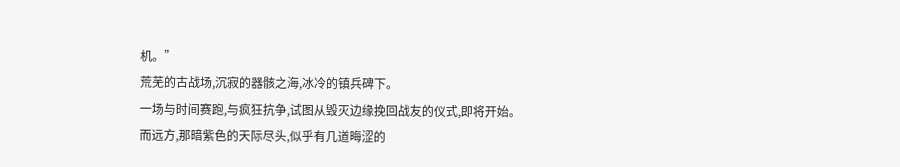机。”
荒芜的古战场,沉寂的器骸之海,冰冷的镇兵碑下。
一场与时间赛跑,与疯狂抗争,试图从毁灭边缘挽回战友的仪式,即将开始。
而远方,那暗紫色的天际尽头,似乎有几道晦涩的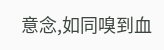意念,如同嗅到血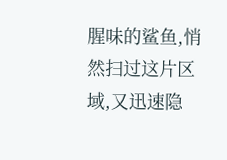腥味的鲨鱼,悄然扫过这片区域,又迅速隐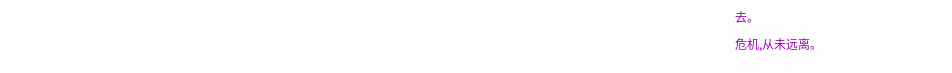去。
危机,从未远离。